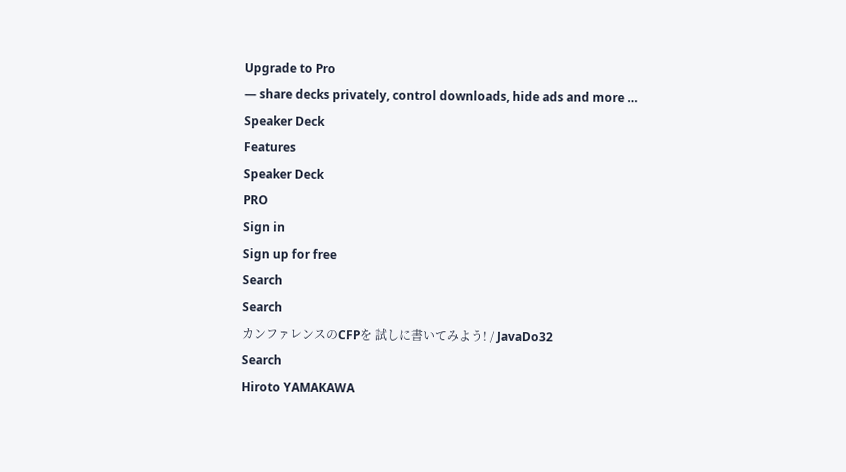Upgrade to Pro
— share decks privately, control downloads, hide ads and more …
Speaker Deck
Features
Speaker Deck
PRO
Sign in
Sign up for free
Search
Search
カンファレンスのCFPを 試しに書いてみよう! / JavaDo32
Search
Hiroto YAMAKAWA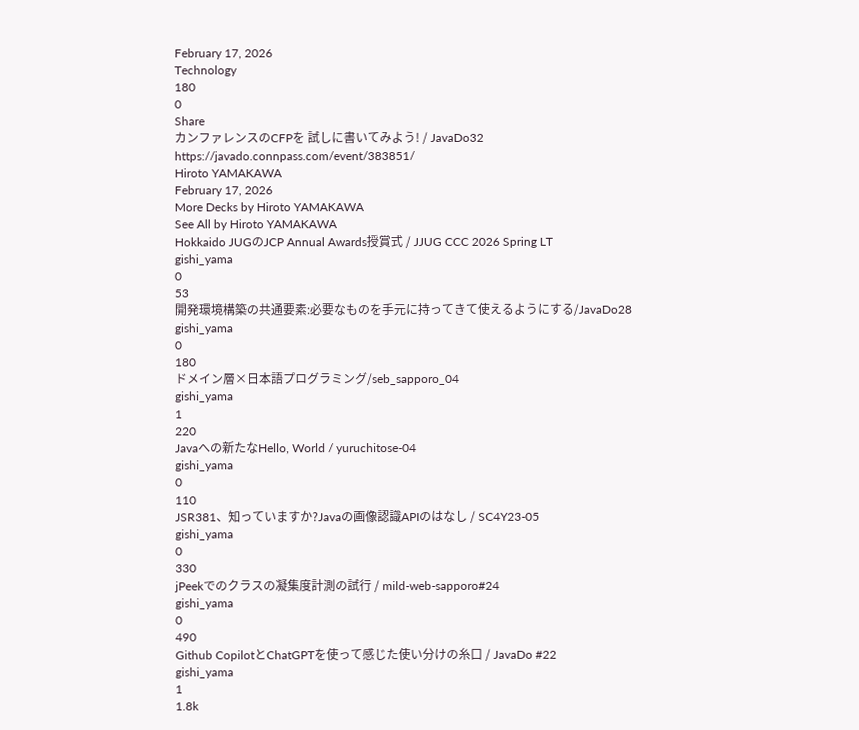February 17, 2026
Technology
180
0
Share
カンファレンスのCFPを 試しに書いてみよう! / JavaDo32
https://javado.connpass.com/event/383851/
Hiroto YAMAKAWA
February 17, 2026
More Decks by Hiroto YAMAKAWA
See All by Hiroto YAMAKAWA
Hokkaido JUGのJCP Annual Awards授賞式 / JJUG CCC 2026 Spring LT
gishi_yama
0
53
開発環境構築の共通要素:必要なものを手元に持ってきて使えるようにする/JavaDo28
gishi_yama
0
180
ドメイン層×日本語プログラミング/seb_sapporo_04
gishi_yama
1
220
Javaへの新たなHello, World / yuruchitose-04
gishi_yama
0
110
JSR381、知っていますか?Javaの画像認識APIのはなし / SC4Y23-05
gishi_yama
0
330
jPeekでのクラスの凝集度計測の試行 / mild-web-sapporo#24
gishi_yama
0
490
Github CopilotとChatGPTを使って感じた使い分けの糸口 / JavaDo #22
gishi_yama
1
1.8k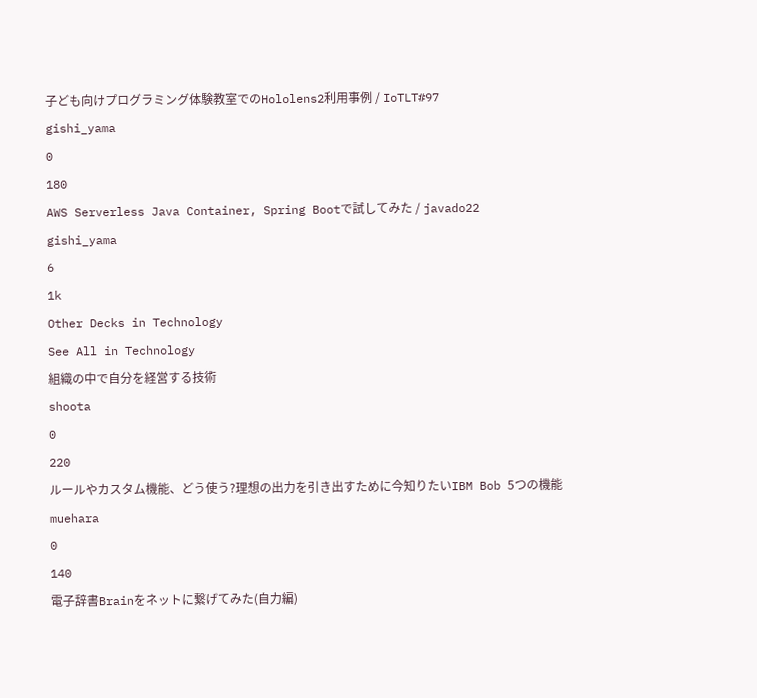子ども向けプログラミング体験教室でのHololens2利用事例 / IoTLT#97
gishi_yama
0
180
AWS Serverless Java Container, Spring Bootで試してみた / javado22
gishi_yama
6
1k
Other Decks in Technology
See All in Technology
組織の中で自分を経営する技術
shoota
0
220
ルールやカスタム機能、どう使う?理想の出力を引き出すために今知りたいIBM Bob 5つの機能
muehara
0
140
電子辞書Brainをネットに繋げてみた(自力編)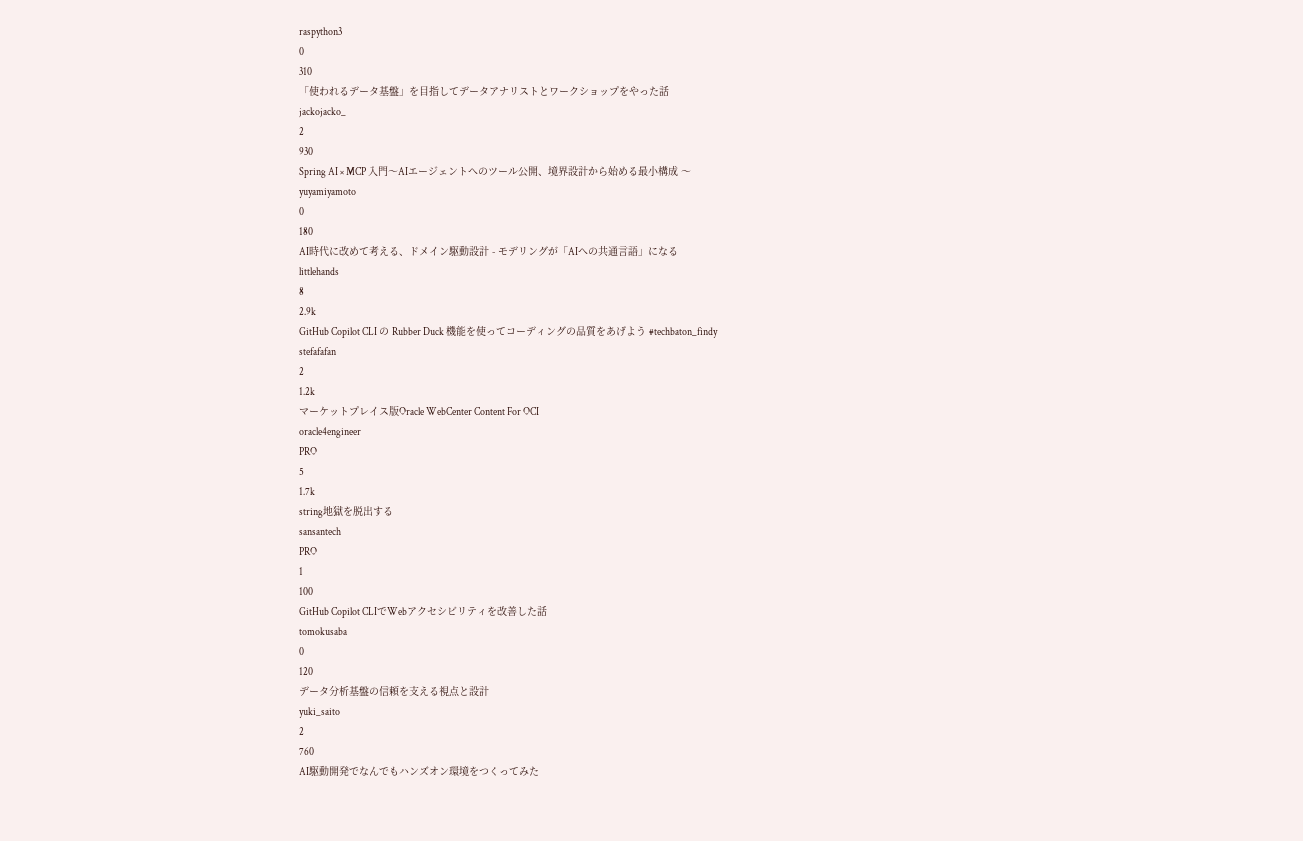raspython3
0
310
「使われるデータ基盤」を目指してデータアナリストとワークショップをやった話
jackojacko_
2
930
Spring AI × MCP 入門〜AIエージェントへのツール公開、境界設計から始める最小構成 〜
yuyamiyamoto
0
180
AI時代に改めて考える、ドメイン駆動設計 - モデリングが「AIへの共通言語」になる
littlehands
8
2.9k
GitHub Copilot CLI の Rubber Duck 機能を使ってコーディングの品質をあげよう #techbaton_findy
stefafafan
2
1.2k
マーケットプレイス版Oracle WebCenter Content For OCI
oracle4engineer
PRO
5
1.7k
string地獄を脱出する
sansantech
PRO
1
100
GitHub Copilot CLIでWebアクセシビリティを改善した話
tomokusaba
0
120
データ分析基盤の信頼を支える視点と設計
yuki_saito
2
760
AI駆動開発でなんでもハンズオン環境をつくってみた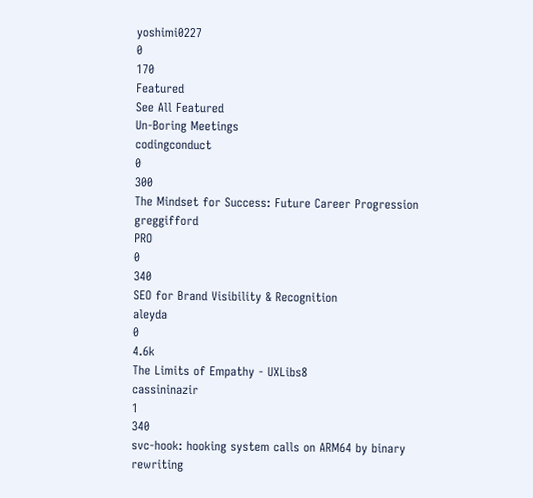yoshimi0227
0
170
Featured
See All Featured
Un-Boring Meetings
codingconduct
0
300
The Mindset for Success: Future Career Progression
greggifford
PRO
0
340
SEO for Brand Visibility & Recognition
aleyda
0
4.6k
The Limits of Empathy - UXLibs8
cassininazir
1
340
svc-hook: hooking system calls on ARM64 by binary rewriting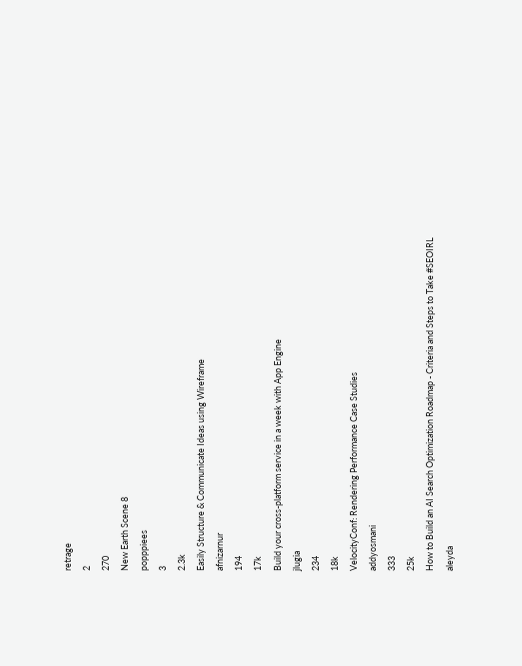retrage
2
270
New Earth Scene 8
popppiees
3
2.3k
Easily Structure & Communicate Ideas using Wireframe
afnizarnur
194
17k
Build your cross-platform service in a week with App Engine
jlugia
234
18k
VelocityConf: Rendering Performance Case Studies
addyosmani
333
25k
How to Build an AI Search Optimization Roadmap - Criteria and Steps to Take #SEOIRL
aleyda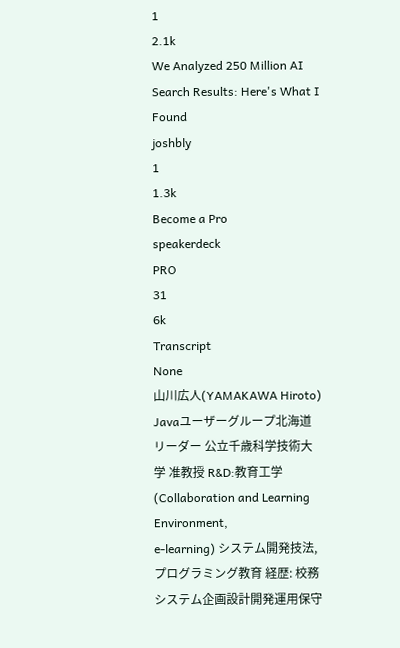1
2.1k
We Analyzed 250 Million AI Search Results: Here's What I Found
joshbly
1
1.3k
Become a Pro
speakerdeck
PRO
31
6k
Transcript
None
山川広人(YAMAKAWA Hiroto) Javaユーザーグループ北海道 リーダー 公立千歳科学技術大学 准教授 R&D:教育工学(Collaboration and Learning Environment,
e-learning) システム開発技法, プログラミング教育 経歴: 校務システム企画設計開発運用保守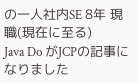の一人社内SE 8年 現職(現在に至る)
Java Do がJCPの記事になりました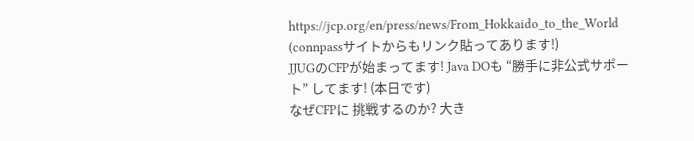https://jcp.org/en/press/news/From_Hokkaido_to_the_World (connpassサイトからもリンク貼ってあります!)
JJUGのCFPが始まってます! Java DOも “勝手に非公式サポート” してます! (本日です)
なぜCFPに 挑戦するのか? 大き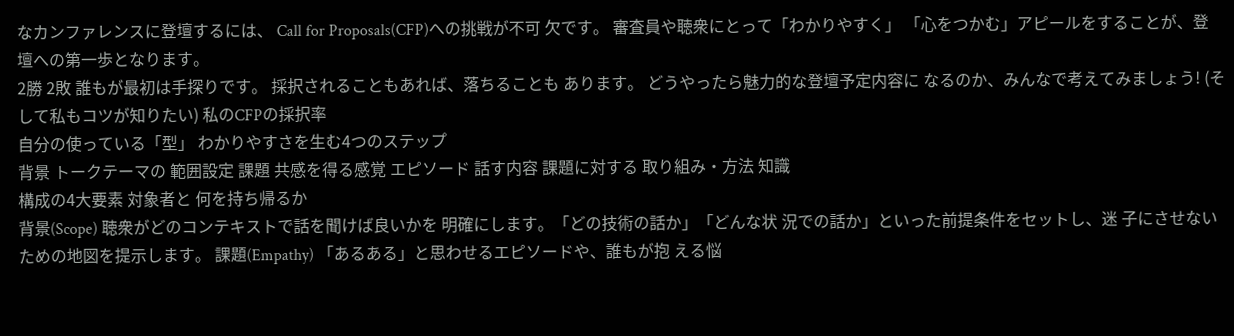なカンファレンスに登壇するには、 Call for Proposals(CFP)への挑戦が不可 欠です。 審査員や聴衆にとって「わかりやすく」 「心をつかむ」アピールをすることが、登 壇への第一歩となります。
2勝 2敗 誰もが最初は手探りです。 採択されることもあれば、落ちることも あります。 どうやったら魅力的な登壇予定内容に なるのか、みんなで考えてみましょう! (そして私もコツが知りたい) 私のCFPの採択率
自分の使っている「型」 わかりやすさを生む4つのステップ
背景 トークテーマの 範囲設定 課題 共感を得る感覚 エピソード 話す内容 課題に対する 取り組み・方法 知識
構成の4大要素 対象者と 何を持ち帰るか
背景(Scope) 聴衆がどのコンテキストで話を聞けば良いかを 明確にします。「どの技術の話か」「どんな状 況での話か」といった前提条件をセットし、迷 子にさせないための地図を提示します。 課題(Empathy) 「あるある」と思わせるエピソードや、誰もが抱 える悩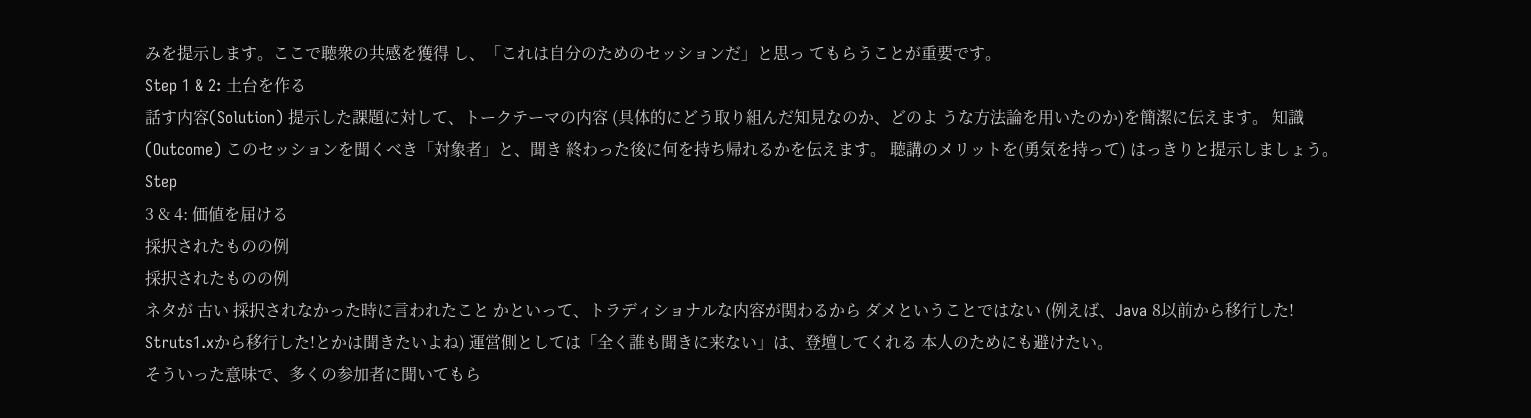みを提示します。ここで聴衆の共感を獲得 し、「これは自分のためのセッションだ」と思っ てもらうことが重要です。
Step 1 & 2: 土台を作る
話す内容(Solution) 提示した課題に対して、トークテーマの内容 (具体的にどう取り組んだ知見なのか、どのよ うな方法論を用いたのか)を簡潔に伝えます。 知識(Outcome) このセッションを聞くべき「対象者」と、聞き 終わった後に何を持ち帰れるかを伝えます。 聴講のメリットを(勇気を持って) はっきりと提示しましょう。 Step
3 & 4: 価値を届ける
採択されたものの例
採択されたものの例
ネタが 古い 採択されなかった時に言われたこと かといって、トラディショナルな内容が関わるから ダメということではない (例えば、Java 8以前から移行した! Struts1.xから移行した!とかは聞きたいよね) 運営側としては「全く誰も聞きに来ない」は、登壇してくれる 本人のためにも避けたい。
そういった意味で、多くの参加者に聞いてもら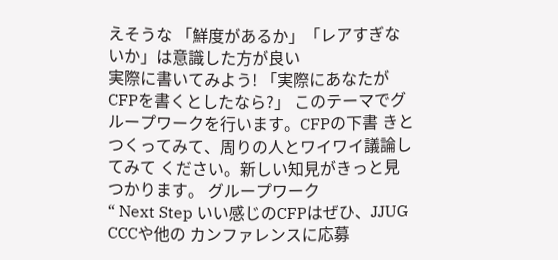えそうな 「鮮度があるか」「レアすぎないか」は意識した方が良い
実際に書いてみよう! 「実際にあなたがCFPを書くとしたなら?」 このテーマでグループワークを行います。CFPの下書 きとつくってみて、周りの人とワイワイ議論してみて ください。新しい知見がきっと見つかります。 グループワーク
“ Next Step いい感じのCFPはぜひ、JJUG CCCや他の カンファレンスに応募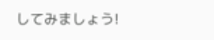してみましょう!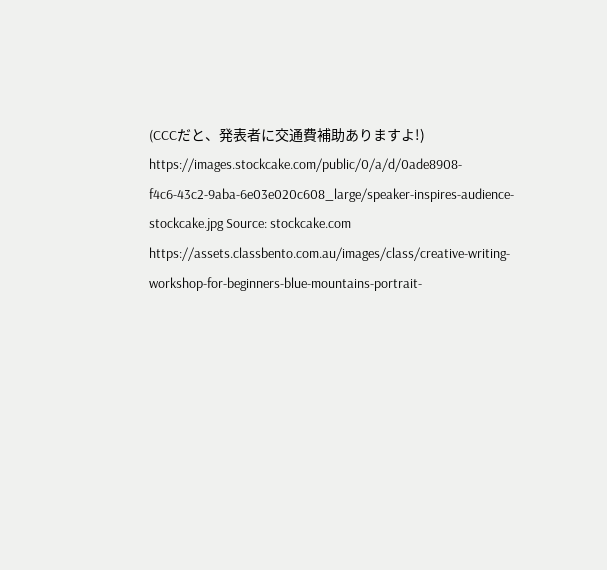(CCCだと、発表者に交通費補助ありますよ!)
https://images.stockcake.com/public/0/a/d/0ade8908-f4c6-43c2-9aba-6e03e020c608_large/speaker-inspires-audience-stockcake.jpg Source: stockcake.com https://assets.classbento.com.au/images/class/creative-writing-workshop-for-beginners-blue-mountains-portrait-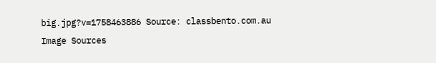big.jpg?v=1758463886 Source: classbento.com.au Image Sources